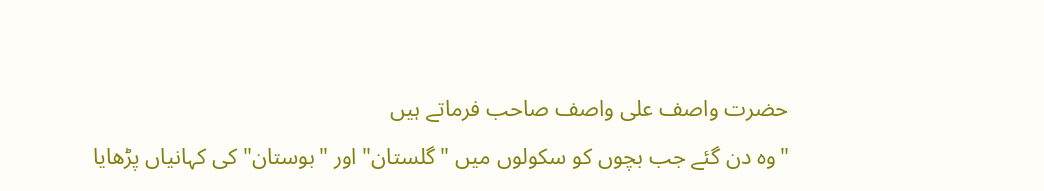حضرت واصف علی واصف صاحب فرماتے ہیں
"وہ دن گئے جب بچوں کو سکولوں میں "گلستان" اور "بوستان" کی کہانیاں پڑھایا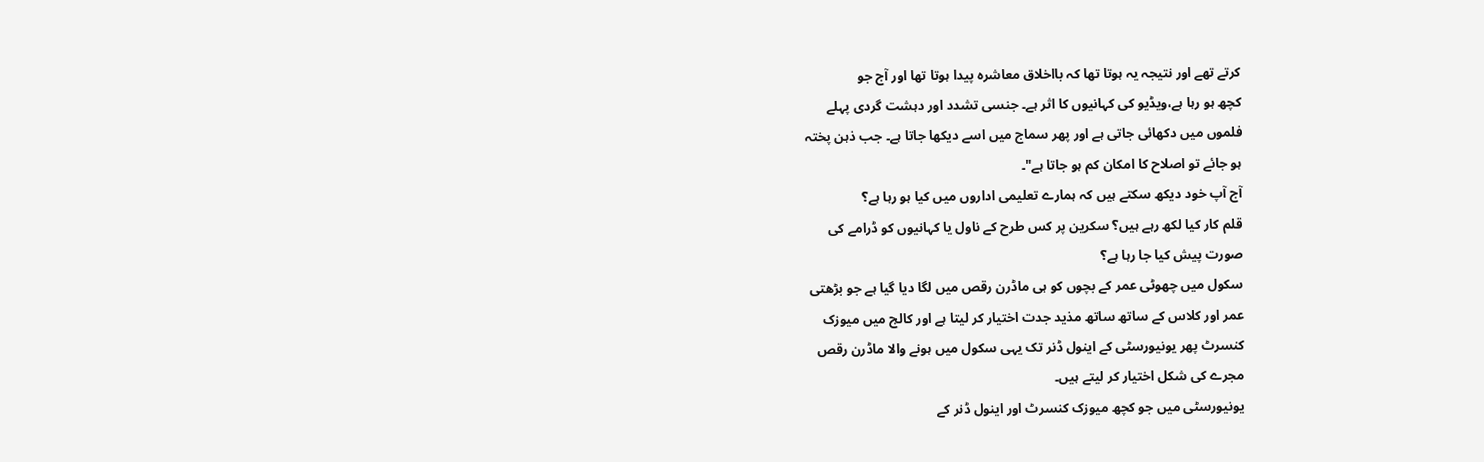کرتے تھے اور نتیجہ یہ ہوتا تھا کہ بااخلاق معاشرہ پیدا ہوتا تھا اور آج جو
کچھ ہو رہا ہے،ویڈیو کی کہانیوں کا اثر ہے۔ جنسی تشدد اور دہشت گردی پہلے
فلموں میں دکھائی جاتی ہے اور پھر سماج میں اسے دیکھا جاتا ہے۔ جب ذہن پختہ
ہو جائے تو اصلاح کا امکان کم ہو جاتا ہے"۔
آج آپ خود دیکھ سکتے ہیں کہ ہمارے تعلیمی اداروں میں کیا ہو رہا ہے؟
قلم کار کیا لکھ رہے ہیں؟ سکرین پر کس طرح کے ناول یا کہانیوں کو ڈرامے کی
صورت پیش کیا جا رہا ہے؟
سکول میں چھوٹی عمر کے بچوں کو ہی ماڈرن رقص میں لگا دیا گیا ہے جو بڑھتی
عمر اور کلاس کے ساتھ ساتھ مذید جدت اختیار کر لیتا ہے اور کالج میں میوزک
کنسرٹ پھر یونیورسٹی کے اینول ڈنر تک یہی سکول میں ہونے والا ماڈرن رقص
مجرے کی شکل اختیار کر لیتے ہیں۔
یونیورسٹی میں جو کچھ میوزک کنسرٹ اور اینول ڈنر کے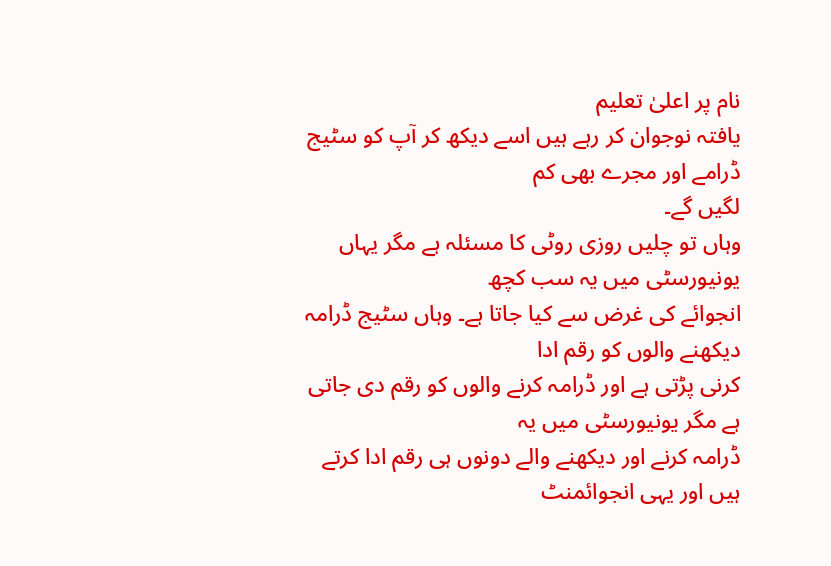نام پر اعلیٰ تعلیم
یافتہ نوجوان کر رہے ہیں اسے دیکھ کر آپ کو سٹیج ڈرامے اور مجرے بھی کم
لگیں گے۔
وہاں تو چلیں روزی روٹی کا مسئلہ ہے مگر یہاں یونیورسٹی میں یہ سب کچھ
انجوائے کی غرض سے کیا جاتا ہے۔ وہاں سٹیج ڈرامہ دیکھنے والوں کو رقم ادا
کرنی پڑتی ہے اور ڈرامہ کرنے والوں کو رقم دی جاتی ہے مگر یونیورسٹی میں یہ
ڈرامہ کرنے اور دیکھنے والے دونوں ہی رقم ادا کرتے ہیں اور یہی انجوائمنٹ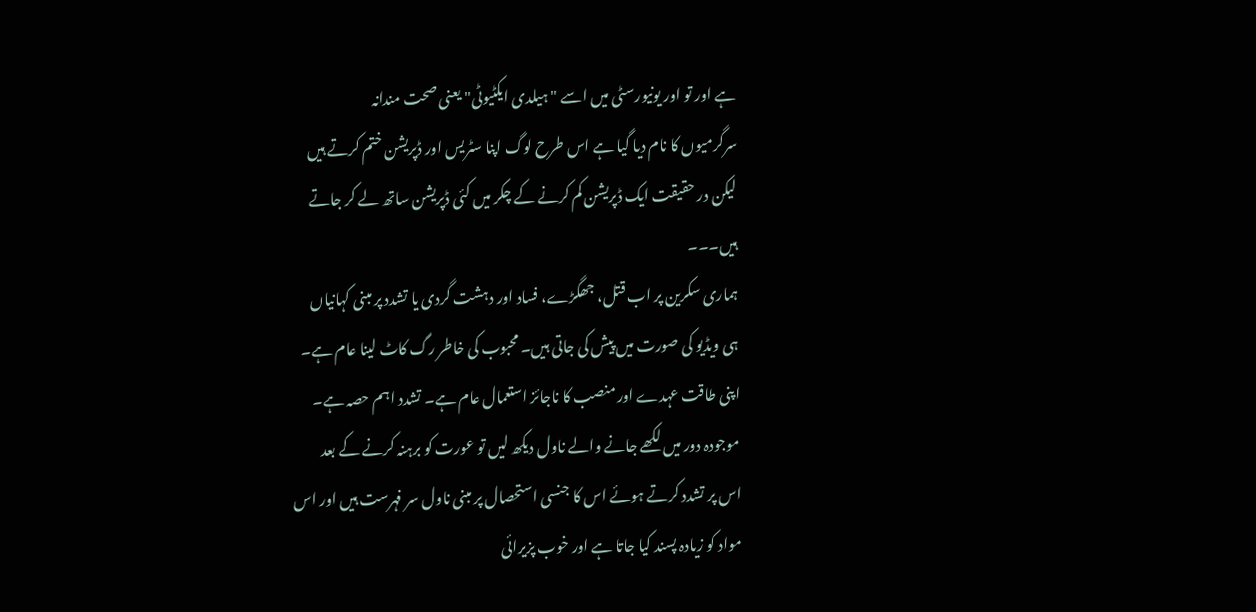ہے اور تو اور یونیورسٹی میں اسے "ہیلدی ایکٹیوٹی" یعنی صحت مندانہ
سرگرمیوں کا نام دیا گیا ہے اس طرح لوگ اپنا سٹریس اور ڈپریشن ختم کرتے ہیں
لیکن در حقیقت ایک ڈپریشن کم کرنے کے چکر میں کئی ڈپریشن ساتھ لے کر جاتے
ہیں۔۔۔
ہماری سکرین پر اب قتل، جھگڑے، فساد اور دہشت گردی یا تشدد پر مبنی کہانیاں
ہی ویڈیو کی صورت میں پیش کی جاتی ہیں۔ محبوب کی خاطر رگ کاٹ لینا عام ہے۔
اپنی طاقت عہدے اور منصب کا ناجائز استعمال عام ہے۔ تشدد اہم حصہ ہے۔
موجودہ دور میں لکھے جانے والے ناول دیکھ لیں تو عورت کو برہنہ کرنے کے بعد
اس پر تشدد کرتے ہوئے اس کا جنسی استحصال پر مبنی ناول سر فہرست ہیں اور اس
مواد کو زیادہ پسند کیا جاتا ہے اور خوب پزیرائی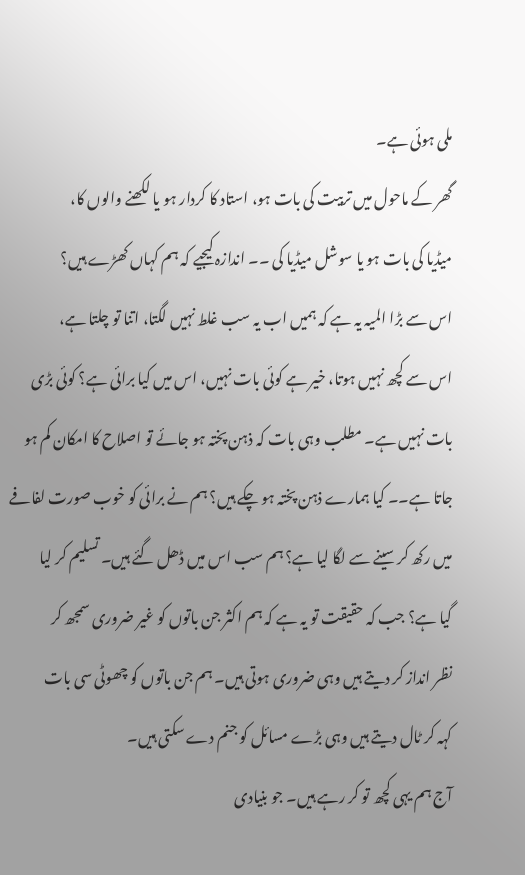ملی ہوئی ہے۔
گھر کے ماحول میں تربیت کی بات ہو، استاد کا کردار ہو یا لکھنے والوں کا،
میڈیا کی بات ہو یا سوشل میڈیا کی ۔۔ اندازہ کیجیے کہ ہم کہاں کھڑے ہیں؟
اس سے بڑا المیہ یہ ہے کہ ہمیں اب یہ سب غلط نہیں لگتا، اتنا تو چلتا ہے،
اس سے کچھ نہیں ہوتا، خیر ہے کوئی بات نہیں، اس میں کیا برائی ہے؟ کوئی بڑی
بات نہیں ہے۔ مطلب وہی بات کہ ذہن پختہ ہو جائے تو اصلاح کا امکان کم ہو
جاتا ہے۔۔ کیا ہمارے ذہن پختہ ہو چکے ہیں؟ ہم نے برائی کو خوب صورت لفافے
میں رکھ کر سینے سے لگا لیا ہے؟ ہم سب اس میں ڈھل گئے ہیں۔ تسلیم کر لیا
گیا ہے؟ جب کہ حقیقت تو یہ ہے کہ ہم اکثر جن باتوں کو غیر ضروری سمجھ کر
نظر انداز کر دیتے ہیں وہی ضروری ہوتی ہیں۔ ہم جن باتوں کو چھوٹی سی بات
کہہ کر ٹال دیتے ہیں وہی بڑے مسائل کو جنم دے سکتی ہیں۔
آج ہم یہی کچھ تو کر رہے ہیں۔ جو بنیادی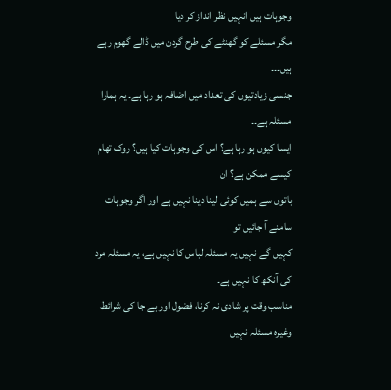وجوہات ہیں انہیں نظر انداز کر دیا
مگر مسئلے کو گھنٹے کی طرح گردن میں ڈالے گھوم رہے ہیں۔۔۔
جنسی زیادتیوں کی تعداد میں اضافہ ہو رہا ہے۔ یہ ہمارا مسئلہ ہے۔۔
ایسا کیوں ہو رہا ہے؟ اس کی وجوہات کیا ہیں؟ روک تھام کیسے ممکن ہے؟ ان
باتوں سے ہمیں کوئی لینا دینا نہیں ہے اور اگر وجوہات سامنے آ جائیں تو
کہیں گے نہیں یہ مسئلہ لباس کا نہیں ہے، یہ مسئلہ مرد کی آنکھ کا نہیں ہے۔
مناسب وقت پر شادی نہ کرنا، فضول اور بے جا کی شرائط وغیرہ مسئلہ نہیں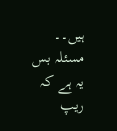ہیں۔۔
مسئلہ بس یہ ہے کہ ریپ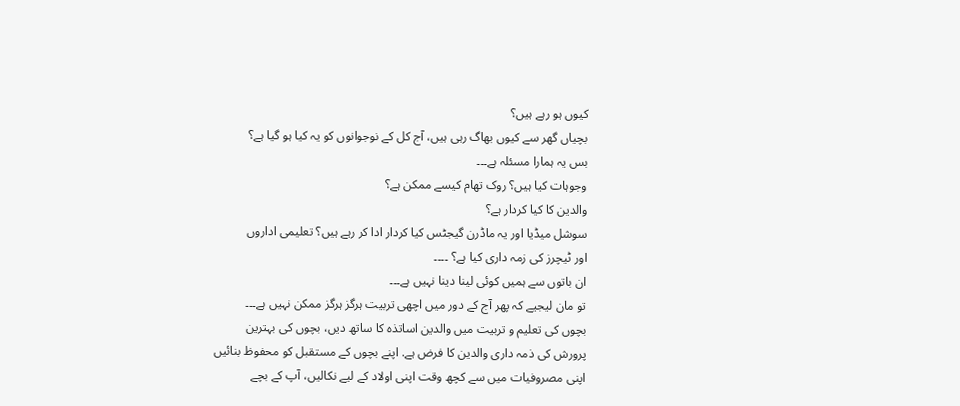کیوں ہو رہے ہیں؟
بچیاں گھر سے کیوں بھاگ رہی ہیں، آج کل کے نوجوانوں کو یہ کیا ہو گیا ہے؟
بس یہ ہمارا مسئلہ ہے۔۔۔
وجوہات کیا ہیں؟ روک تھام کیسے ممکن ہے؟
والدین کا کیا کردار ہے؟
سوشل میڈیا اور یہ ماڈرن گیجٹس کیا کردار ادا کر رہے ہیں؟ تعلیمی اداروں
اور ٹیچرز کی زمہ داری کیا ہے؟ ۔۔۔۔
ان باتوں سے ہمیں کوئی لینا دینا نہیں ہے۔۔۔
تو مان لیجیے کہ پھر آج کے دور میں اچھی تربیت ہرگز ہرگز ممکن نہیں ہے۔۔۔
بچوں کی تعلیم و تربیت میں والدین اساتذہ کا ساتھ دیں، بچوں کی بہترین
پرورش کی ذمہ داری والدین کا فرض ہے. اپنے بچوں کے مستقبل کو محفوظ بنائیں
اپنی مصروفیات میں سے کچھ وقت اپنی اولاد کے لیے نکالیں، آپ کے بچے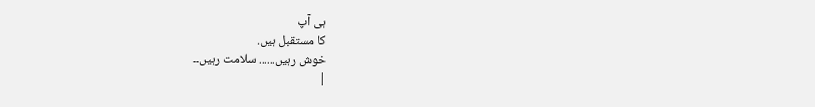ہی آپ
کا مستقبل ہیں.
خوش رہیں...... سلامت رہیں۔۔
|